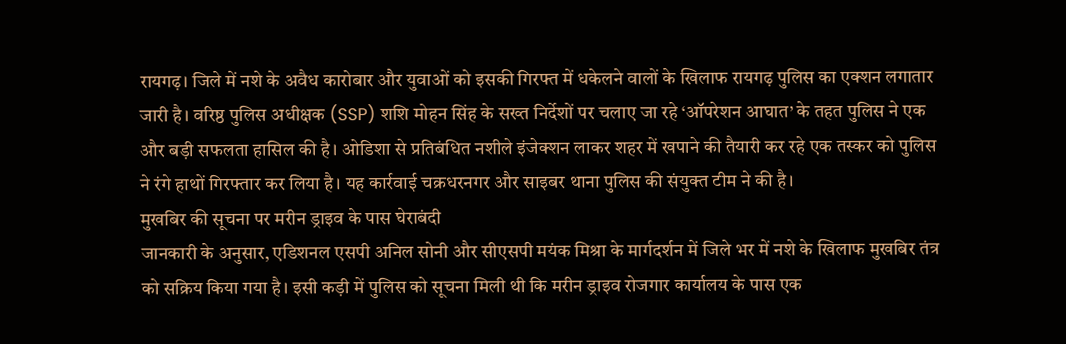रायगढ़। जिले में नशे के अवैध कारोबार और युवाओं को इसकी गिरफ्त में धकेलने वालों के खिलाफ रायगढ़ पुलिस का एक्शन लगातार जारी है। वरिष्ठ पुलिस अधीक्षक (SSP) शशि मोहन सिंह के सख्त निर्देशों पर चलाए जा रहे ‘ऑपरेशन आघात’ के तहत पुलिस ने एक और बड़ी सफलता हासिल की है। ओडिशा से प्रतिबंधित नशीले इंजेक्शन लाकर शहर में खपाने की तैयारी कर रहे एक तस्कर को पुलिस ने रंगे हाथों गिरफ्तार कर लिया है। यह कार्रवाई चक्रधरनगर और साइबर थाना पुलिस की संयुक्त टीम ने की है।
मुखबिर की सूचना पर मरीन ड्राइव के पास घेराबंदी
जानकारी के अनुसार, एडिशनल एसपी अनिल सोनी और सीएसपी मयंक मिश्रा के मार्गदर्शन में जिले भर में नशे के खिलाफ मुखबिर तंत्र को सक्रिय किया गया है। इसी कड़ी में पुलिस को सूचना मिली थी कि मरीन ड्राइव रोजगार कार्यालय के पास एक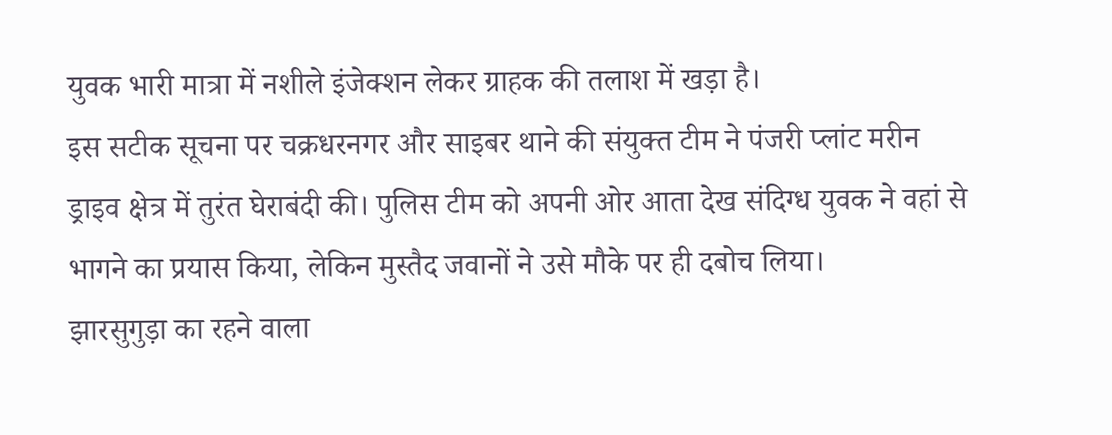युवक भारी मात्रा में नशीले इंजेक्शन लेकर ग्राहक की तलाश में खड़ा है।
इस सटीक सूचना पर चक्रधरनगर और साइबर थाने की संयुक्त टीम ने पंजरी प्लांट मरीन ड्राइव क्षेत्र में तुरंत घेराबंदी की। पुलिस टीम को अपनी ओर आता देख संदिग्ध युवक ने वहां से भागने का प्रयास किया, लेकिन मुस्तैद जवानों ने उसे मौके पर ही दबोच लिया।
झारसुगुड़ा का रहने वाला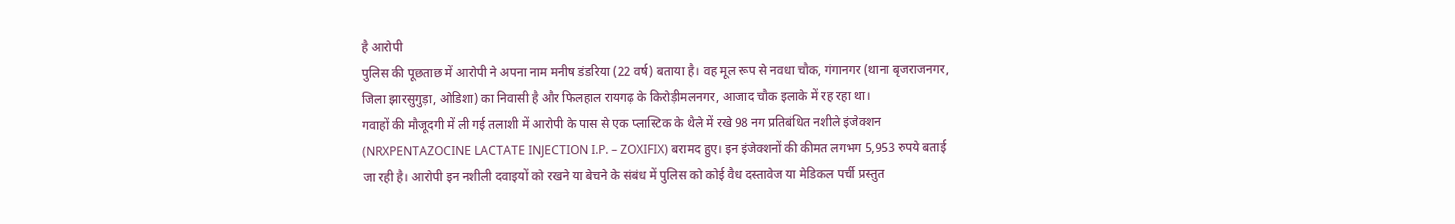है आरोपी
पुलिस की पूछताछ में आरोपी ने अपना नाम मनीष डंडरिया (22 वर्ष) बताया है। वह मूल रूप से नवधा चौक, गंगानगर (थाना बृजराजनगर, जिला झारसुगुड़ा, ओडिशा) का निवासी है और फिलहाल रायगढ़ के किरोड़ीमलनगर, आजाद चौक इलाके में रह रहा था।
गवाहों की मौजूदगी में ली गई तलाशी में आरोपी के पास से एक प्लास्टिक के थैले में रखे 98 नग प्रतिबंधित नशीले इंजेक्शन (NRXPENTAZOCINE LACTATE INJECTION I.P. – ZOXIFIX) बरामद हुए। इन इंजेक्शनों की कीमत लगभग 5,953 रुपये बताई जा रही है। आरोपी इन नशीली दवाइयों को रखने या बेचने के संबंध में पुलिस को कोई वैध दस्तावेज या मेडिकल पर्ची प्रस्तुत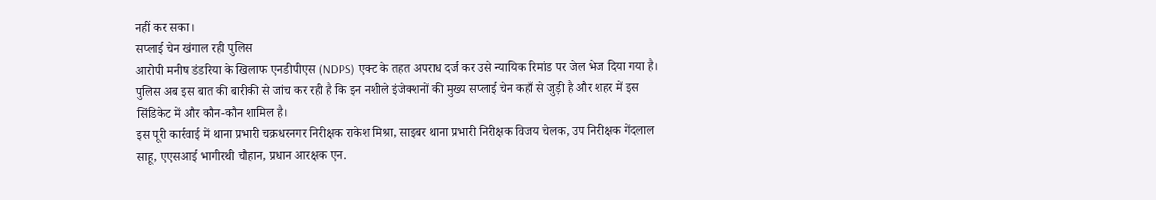नहीं कर सका।
सप्लाई चेन खंगाल रही पुलिस
आरोपी मनीष डंडरिया के खिलाफ एनडीपीएस (NDPS) एक्ट के तहत अपराध दर्ज कर उसे न्यायिक रिमांड पर जेल भेज दिया गया है। पुलिस अब इस बात की बारीकी से जांच कर रही है कि इन नशीले इंजेक्शनों की मुख्य सप्लाई चेन कहाँ से जुड़ी है और शहर में इस सिंडिकेट में और कौन-कौन शामिल है।
इस पूरी कार्रवाई में थाना प्रभारी चक्रधरनगर निरीक्षक राकेश मिश्रा, साइबर थाना प्रभारी निरीक्षक विजय चेलक, उप निरीक्षक गेंदलाल साहू, एएसआई भागीरथी चौहान, प्रधान आरक्षक एन.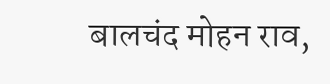बालचंद मोहन राव,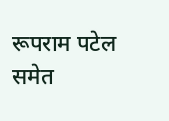रूपराम पटेल समेत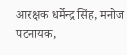आरक्षक धर्मेन्द्र सिंह, मनोज पटनायक,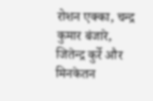रोशन एक्का, चन्द्र कुमार बंजारे, जितेन्द्र कुर्रे और मिनकेतन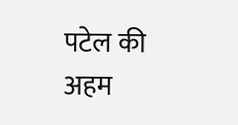पटेल की अहम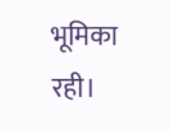भूमिका रही।